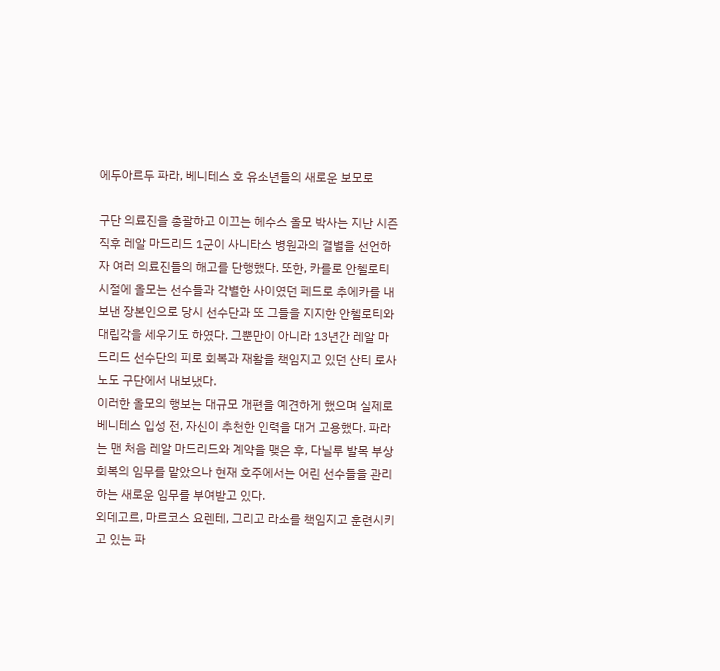에두아르두 파라, 베니테스 호 유소년들의 새로운 보모로

구단 의료진을 총괄하고 이끄는 헤수스 올모 박사는 지난 시즌 직후 레알 마드리드 1군이 사니타스 병원과의 결별을 선언하자 여러 의료진들의 해고를 단행했다. 또한, 카를로 안첼로티 시절에 올모는 선수들과 각별한 사이였던 페드로 추에카를 내보낸 장본인으로 당시 선수단과 또 그들을 지지한 안첼로티와 대립각을 세우기도 하였다. 그뿐만이 아니라 13년간 레알 마드리드 선수단의 피로 회복과 재활을 책임지고 있던 산티 로사노도 구단에서 내보냈다.
이러한 올모의 행보는 대규모 개편을 예견하게 했으며 실제로 베니테스 입성 전, 자신이 추천한 인력을 대거 고용했다. 파라는 맨 처음 레알 마드리드와 계약을 맺은 후, 다닐루 발목 부상 회복의 임무를 맡았으나 현재 호주에서는 어린 선수들을 관리하는 새로운 임무를 부여받고 있다.
외데고르, 마르코스 요렌테, 그리고 라소를 책임지고 훈련시키고 있는 파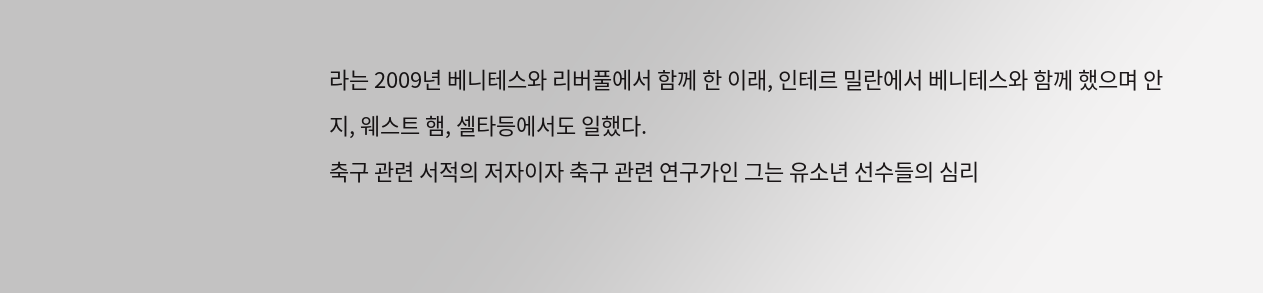라는 2009년 베니테스와 리버풀에서 함께 한 이래, 인테르 밀란에서 베니테스와 함께 했으며 안지, 웨스트 햄, 셀타등에서도 일했다.
축구 관련 서적의 저자이자 축구 관련 연구가인 그는 유소년 선수들의 심리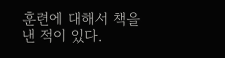훈련에 대해서 책을 낸 적이 있다.